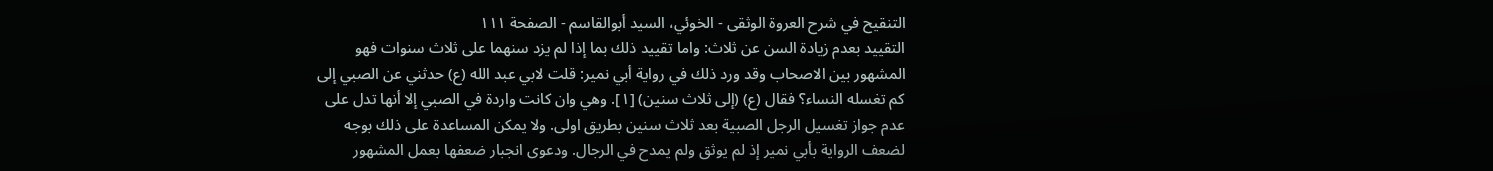التنقيح في شرح العروة الوثقى - الخوئي، السيد أبوالقاسم - الصفحة ١١١
التقييد بعدم زيادة السن عن ثلاث: واما تقييد ذلك بما إذا لم يزد سنهما على ثلاث سنوات فهو المشهور بين الاصحاب وقد ورد ذلك في رواية أبي نمير: قلت لابي عبد الله (ع) حدثني عن الصبي إلى كم تغسله النساء؟ فقال (ع) (إلى ثلاث سنين) [١]. وهي وان كانت واردة في الصبي إلا أنها تدل على عدم جواز تغسيل الرجل الصبية بعد ثلاث سنين بطريق اولى. ولا يمكن المساعدة على ذلك بوجه لضعف الرواية بأبي نمير إذ لم يوثق ولم يمدح في الرجال. ودعوى انجبار ضعفها بعمل المشهور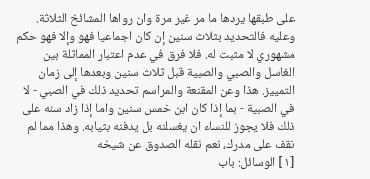على طبقها يردها ما مر غير مرة وان رواها المشائخ الثلاثة. وعليه فالتحديد بثلاث سنين إن كان اجماعيا فهو وإلا فهو حكم مشهوري لا مثبت له. فلا فرق في عدم اعتبار المماثلة بين الغاسل والصبي والصبية قبل ثلاث سنين وبعدها إلى زمان التمييز. هذا وعن المقنعة والمراسم تحديد ذلك في الصبي - لا في الصبية - بما إذا كان ابن خمس سنين واما إذا زاد سنه على ذلك فلا يجوز للنساء ان يغسلنه بل يدفنه بثيابه. وهذا مما لم نقف على مدرك، نعم نقله الصدوق عن شيخه
[١] الوسائل: باب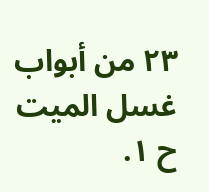٢٣ من أبواب غسل الميت ح ١.